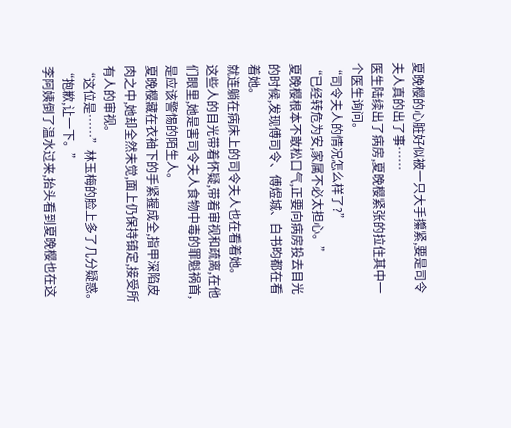夏晚樱的心脏好似被一只大手攥紧,要是司令夫人真的出了事……
医生陆续出了病房,夏晚樱紧张的拉住其中一个医生询问。
“司令夫人的情况怎么样了?”
“已经转危为安,家属不必太担心。”
夏晚樱根本不敢松口气,正要向病房投去目光的时候,发现傅司令、傅煜城、白书昀都在看着她。
就连躺在病床上的司令夫人也在看着她。
这些人的目光带着怀疑,带着审视和疏离,在他们眼里,她是害司令夫人食物中毒的罪魁祸首,是应该警惕的陌生人。
夏晚樱藏在衣袖下的手紧握成全,指甲深陷皮肉之中,她却全然未觉,面上仍保持镇定,接受所有人的审视。
“这位是……”林玉梅的脸上多了几分疑惑。
“抱歉,让一下。”
李阿姨倒了温水过来,抬头看到夏晚樱也在这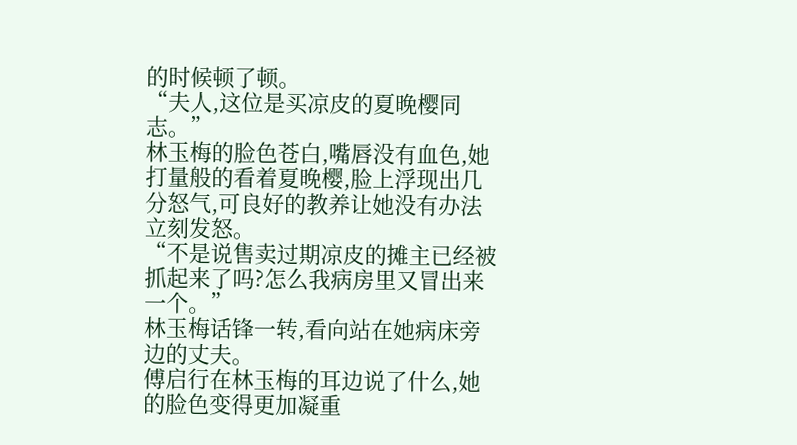的时候顿了顿。
“夫人,这位是买凉皮的夏晚樱同志。”
林玉梅的脸色苍白,嘴唇没有血色,她打量般的看着夏晚樱,脸上浮现出几分怒气,可良好的教养让她没有办法立刻发怒。
“不是说售卖过期凉皮的摊主已经被抓起来了吗?怎么我病房里又冒出来一个。”
林玉梅话锋一转,看向站在她病床旁边的丈夫。
傅启行在林玉梅的耳边说了什么,她的脸色变得更加凝重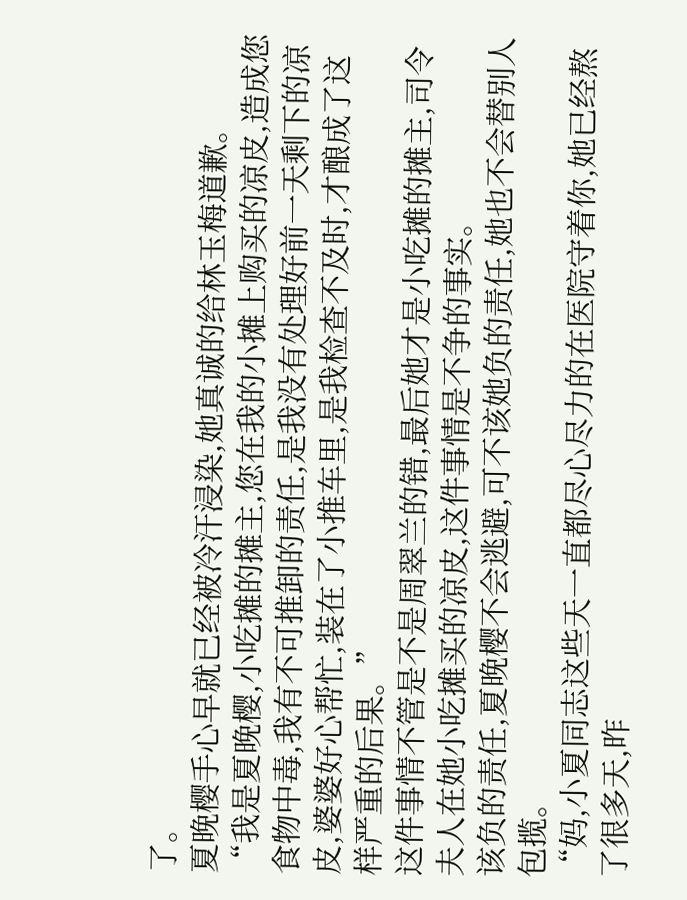了。
夏晚樱手心早就已经被冷汗浸染,她真诚的给林玉梅道歉。
“我是夏晚樱,小吃摊的摊主,您在我的小摊上购买的凉皮,造成您食物中毒,我有不可推卸的责任,是我没有处理好前一天剩下的凉皮,婆婆好心帮忙,装在了小推车里,是我检查不及时,才酿成了这样严重的后果。”
这件事情不管是不是周翠兰的错,最后她才是小吃摊的摊主,司令夫人在她小吃摊买的凉皮,这件事情是不争的事实。
该负的责任,夏晚樱不会逃避,可不该她负的责任,她也不会替别人包揽。
“妈,小夏同志这些天一直都尽心尽力的在医院守着你,她已经熬了很多天,昨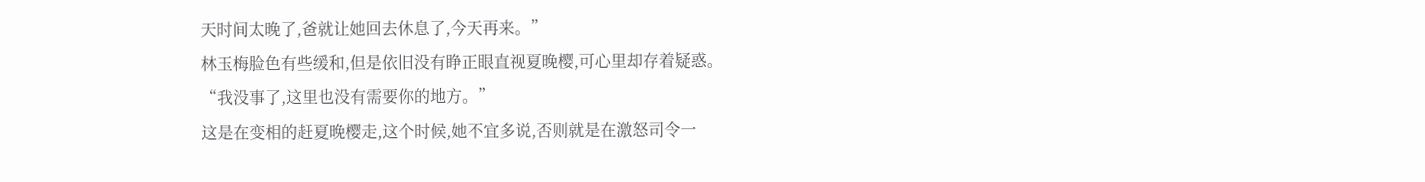天时间太晚了,爸就让她回去休息了,今天再来。”
林玉梅脸色有些缓和,但是依旧没有睁正眼直视夏晚樱,可心里却存着疑惑。
“我没事了,这里也没有需要你的地方。”
这是在变相的赶夏晚樱走,这个时候,她不宜多说,否则就是在激怒司令一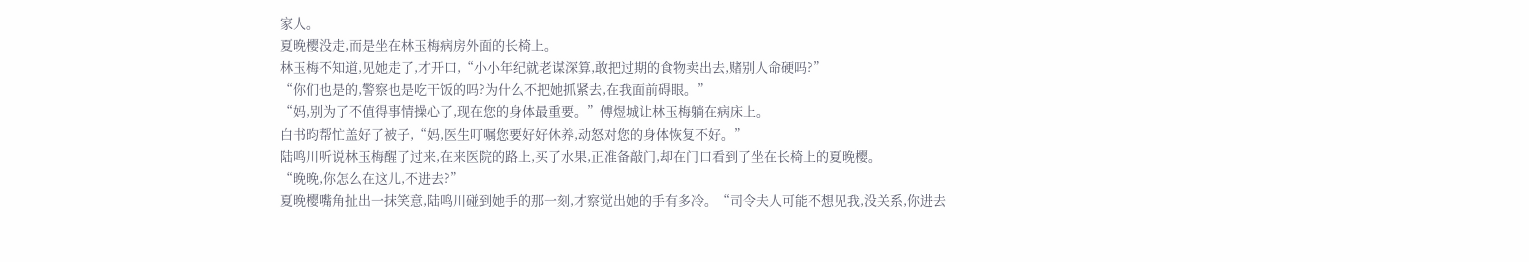家人。
夏晚樱没走,而是坐在林玉梅病房外面的长椅上。
林玉梅不知道,见她走了,才开口,“小小年纪就老谋深算,敢把过期的食物卖出去,赌别人命硬吗?”
“你们也是的,警察也是吃干饭的吗?为什么不把她抓紧去,在我面前碍眼。”
“妈,别为了不值得事情操心了,现在您的身体最重要。”傅煜城让林玉梅躺在病床上。
白书昀帮忙盖好了被子,“妈,医生叮嘱您要好好休养,动怒对您的身体恢复不好。”
陆鸣川听说林玉梅醒了过来,在来医院的路上,买了水果,正准备敲门,却在门口看到了坐在长椅上的夏晚樱。
“晚晚,你怎么在这儿,不进去?”
夏晚樱嘴角扯出一抹笑意,陆鸣川碰到她手的那一刻,才察觉出她的手有多冷。“司令夫人可能不想见我,没关系,你进去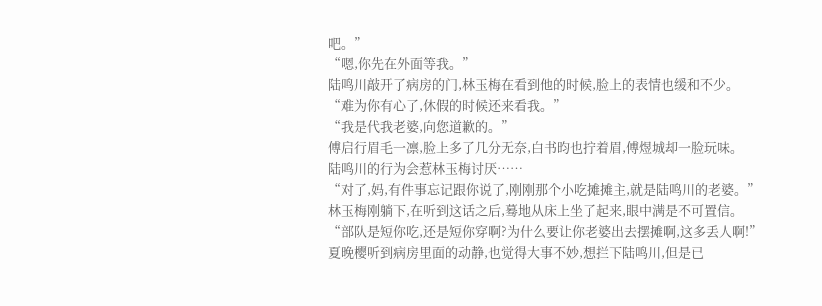吧。”
“嗯,你先在外面等我。”
陆鸣川敲开了病房的门,林玉梅在看到他的时候,脸上的表情也缓和不少。
“难为你有心了,休假的时候还来看我。”
“我是代我老婆,向您道歉的。”
傅启行眉毛一凛,脸上多了几分无奈,白书昀也拧着眉,傅煜城却一脸玩味。
陆鸣川的行为会惹林玉梅讨厌……
“对了,妈,有件事忘记跟你说了,刚刚那个小吃摊摊主,就是陆鸣川的老婆。”
林玉梅刚躺下,在听到这话之后,蓦地从床上坐了起来,眼中满是不可置信。
“部队是短你吃,还是短你穿啊?为什么要让你老婆出去摆摊啊,这多丢人啊!”
夏晚樱听到病房里面的动静,也觉得大事不妙,想拦下陆鸣川,但是已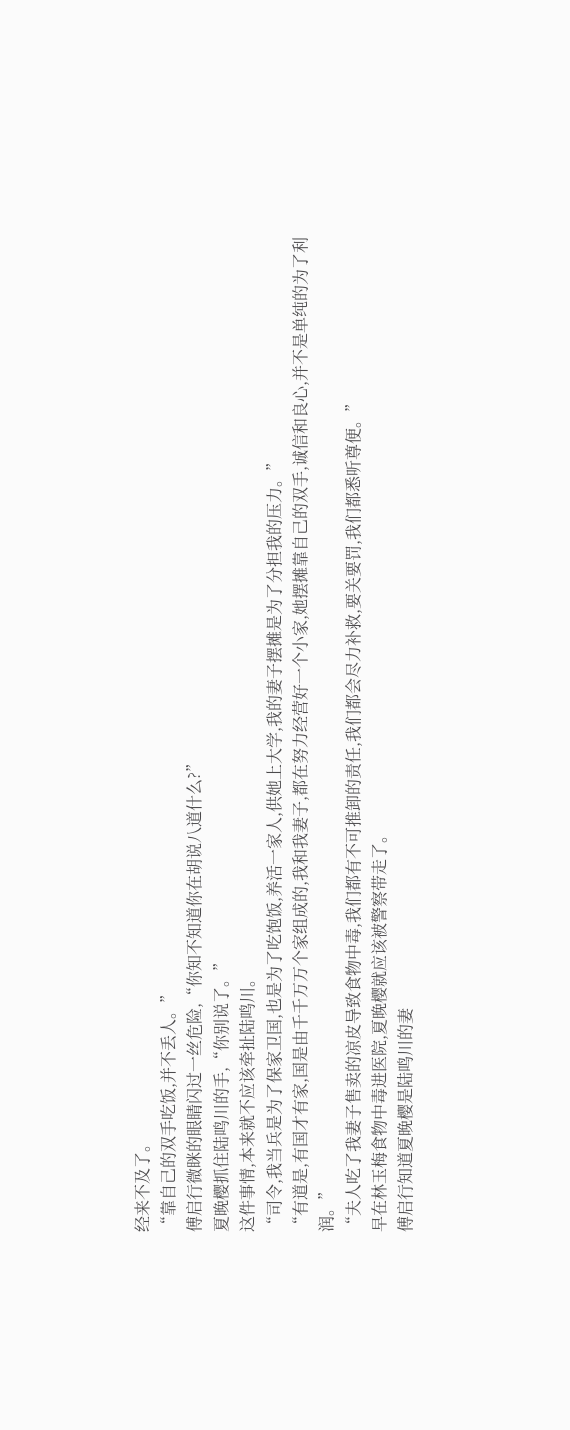经来不及了。
“靠自己的双手吃饭,并不丢人。”
傅启行微眯的眼睛闪过一丝危险,“你知不知道你在胡说八道什么?”
夏晚樱抓住陆鸣川的手,“你别说了。”
这件事情,本来就不应该牵扯陆鸣川。
“司令,我当兵是为了保家卫国,也是为了吃饱饭,养活一家人,供她上大学,我的妻子摆摊是为了分担我的压力。”
“有道是,有国才有家,国是由千千万万个家组成的,我和我妻子,都在努力经营好一个小家,她摆摊靠自己的双手,诚信和良心,并不是单纯的为了利润。”
“夫人吃了我妻子售卖的凉皮导致食物中毒,我们都有不可推卸的责任,我们都会尽力补救,要关要罚,我们都悉听尊便。”
早在林玉梅食物中毒进医院,夏晚樱就应该被警察带走了。
傅启行知道夏晚樱是陆鸣川的妻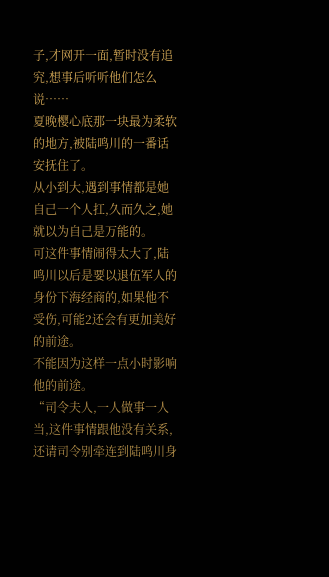子,才网开一面,暂时没有追究,想事后听听他们怎么说……
夏晚樱心底那一块最为柔软的地方,被陆鸣川的一番话安抚住了。
从小到大,遇到事情都是她自己一个人扛,久而久之,她就以为自己是万能的。
可这件事情闹得太大了,陆鸣川以后是要以退伍军人的身份下海经商的,如果他不受伤,可能2还会有更加美好的前途。
不能因为这样一点小时影响他的前途。
“司令夫人,一人做事一人当,这件事情跟他没有关系,还请司令别牵连到陆鸣川身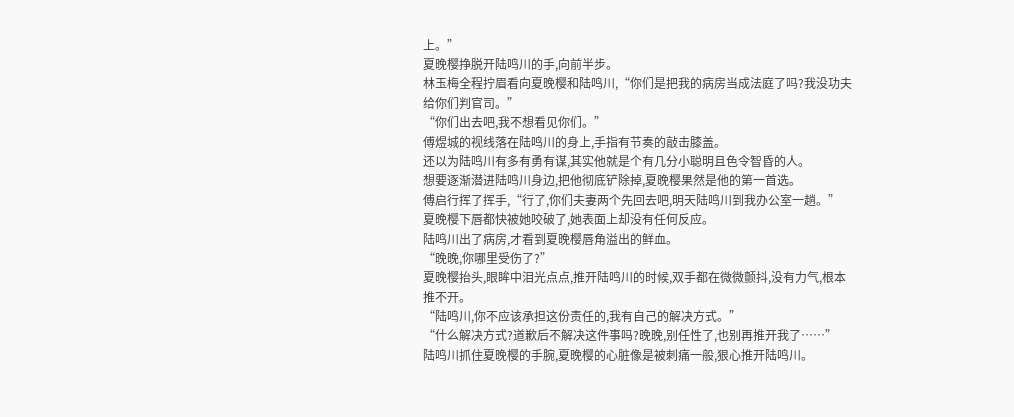上。”
夏晚樱挣脱开陆鸣川的手,向前半步。
林玉梅全程拧眉看向夏晚樱和陆鸣川,“你们是把我的病房当成法庭了吗?我没功夫给你们判官司。”
“你们出去吧,我不想看见你们。”
傅煜城的视线落在陆鸣川的身上,手指有节奏的敲击膝盖。
还以为陆鸣川有多有勇有谋,其实他就是个有几分小聪明且色令智昏的人。
想要逐渐潜进陆鸣川身边,把他彻底铲除掉,夏晚樱果然是他的第一首选。
傅启行挥了挥手,“行了,你们夫妻两个先回去吧,明天陆鸣川到我办公室一趟。”
夏晚樱下唇都快被她咬破了,她表面上却没有任何反应。
陆鸣川出了病房,才看到夏晚樱唇角溢出的鲜血。
“晚晚,你哪里受伤了?”
夏晚樱抬头,眼眸中泪光点点,推开陆鸣川的时候,双手都在微微颤抖,没有力气,根本推不开。
“陆鸣川,你不应该承担这份责任的,我有自己的解决方式。”
“什么解决方式?道歉后不解决这件事吗?晚晚,别任性了,也别再推开我了……”
陆鸣川抓住夏晚樱的手腕,夏晚樱的心脏像是被刺痛一般,狠心推开陆鸣川。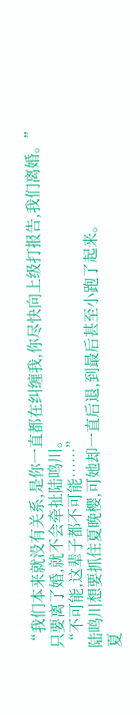“我们本来就没有关系,是你一直都在纠缠我,你尽快向上级打报告,我们离婚。”
只要离了婚,就不会牵扯陆鸣川。
“不可能,这辈子都不可能……”
陆鸣川想要抓住夏晚樱,可她却一直后退,到最后甚至小跑了起来。
夏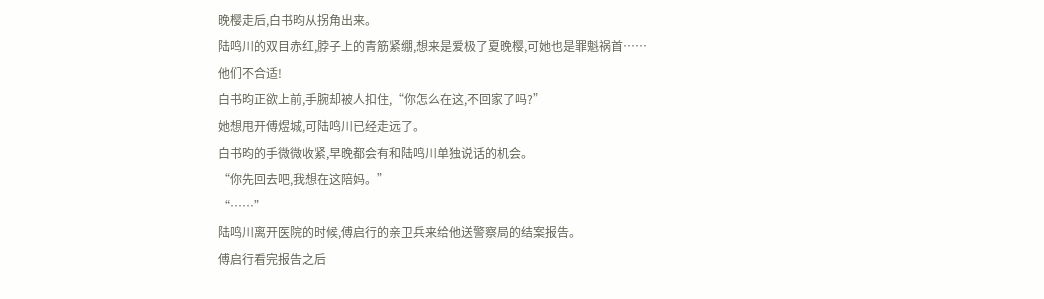晚樱走后,白书昀从拐角出来。
陆鸣川的双目赤红,脖子上的青筋紧绷,想来是爱极了夏晚樱,可她也是罪魁祸首……
他们不合适!
白书昀正欲上前,手腕却被人扣住,“你怎么在这,不回家了吗?”
她想甩开傅煜城,可陆鸣川已经走远了。
白书昀的手微微收紧,早晚都会有和陆鸣川单独说话的机会。
“你先回去吧,我想在这陪妈。”
“……”
陆鸣川离开医院的时候,傅启行的亲卫兵来给他送警察局的结案报告。
傅启行看完报告之后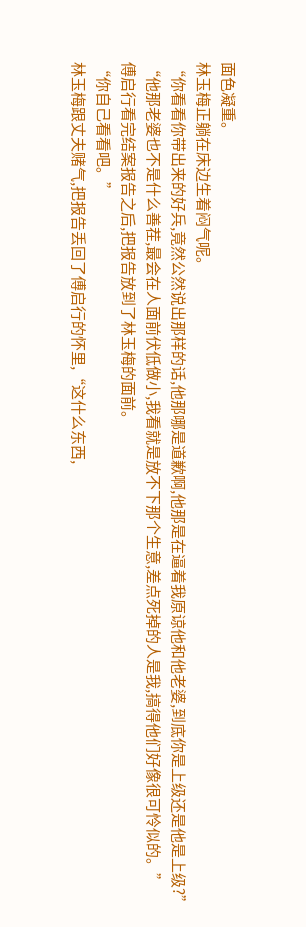面色凝重。
林玉梅正躺在床边生着闷气呢。
“你看看你带出来的好兵,竟然公然说出那样的话,他那哪是道歉啊,他那是在逼着我原谅他和他老婆,到底你是上级还是他是上级?”
“他那老婆也不是什么善茬,最会在人面前伏低做小,我看就是放不下那个生意,差点死掉的人是我,搞得他们好像很可怜似的。”
傅启行看完结案报告之后,把报告放到了林玉梅的面前。
“你自己看看吧。”
林玉梅跟丈夫赌气,把报告丢回了傅启行的怀里,“这什么东西,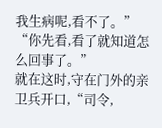我生病呢,看不了。”
“你先看,看了就知道怎么回事了。”
就在这时,守在门外的亲卫兵开口,“司令,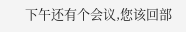下午还有个会议,您该回部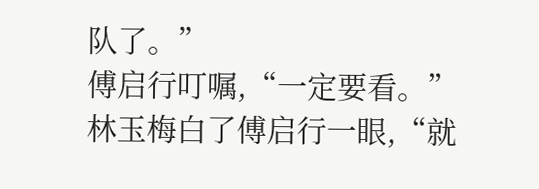队了。”
傅启行叮嘱,“一定要看。”
林玉梅白了傅启行一眼,“就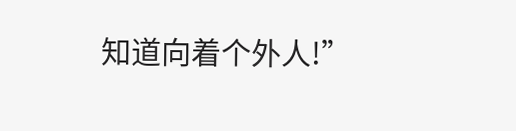知道向着个外人!”